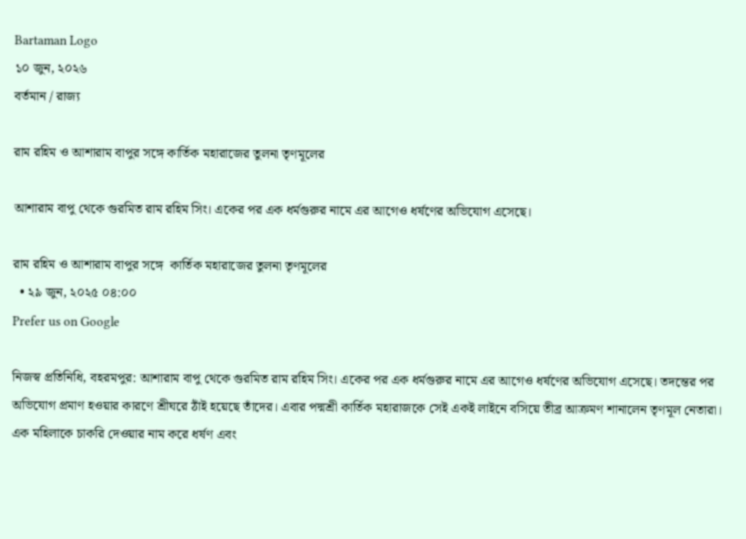Bartaman Logo
১০ জুন, ২০২৬
বর্তমান / রাজ্য

রাম রহিম ও আশারাম বাপুর সঙ্গে কার্তিক মহারাজের তুলনা তৃণমূলের

আশারাম বাপু থেকে গুরমিত রাম রহিম সিং। একের পর এক ধর্মগুরুর নামে এর আগেও ধর্ষণের অভিযোগ এসেছে।

রাম রহিম ও আশারাম বাপুর সঙ্গে  কার্তিক মহারাজের তুলনা তৃণমূলের
  • ২৯ জুন, ২০২৫ ০৪:০০
Prefer us on Google

নিজস্ব প্রতিনিধি, বহরমপুর: আশারাম বাপু থেকে গুরমিত রাম রহিম সিং। একের পর এক ধর্মগুরুর নামে এর আগেও ধর্ষণের অভিযোগ এসেছে। তদন্তের পর অভিযোগ প্রমাণ হওয়ার কারণে শ্রীঘরে ঠাঁই হয়েছে তাঁদের। এবার পদ্মশ্রী কার্তিক মহারাজকে সেই একই লাইনে বসিয়ে তীব্র আক্রমণ শানালেন তৃণমূল নেতারা। এক মহিলাকে চাকরি দেওয়ার নাম করে ধর্ষণ এবং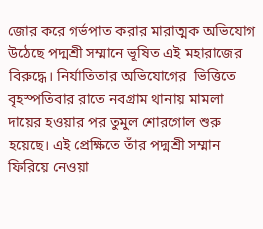জোর করে গর্ভপাত করার মারাত্মক অভিযোগ উঠেছে পদ্মশ্রী সম্মানে ভূষিত এই মহারাজের বিরুদ্ধে। নির্যাতিতার অভিযোগের  ভিত্তিতে বৃহস্পতিবার রাতে নবগ্রাম থানায় মামলা দায়ের হওয়ার পর তুমুল শোরগোল শুরু হয়েছে। এই প্রেক্ষিতে তাঁর পদ্মশ্রী সম্মান ফিরিয়ে নেওয়া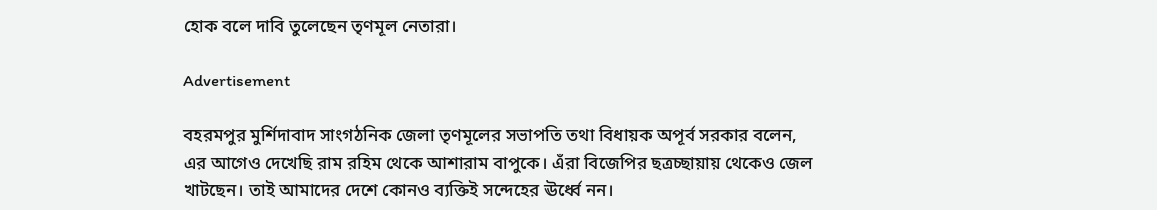হোক বলে দাবি তুলেছেন তৃণমূল নেতারা।

Advertisement

বহরমপুর মুর্শিদাবাদ সাংগঠনিক জেলা তৃণমূলের সভাপতি তথা বিধায়ক অপূর্ব সরকার বলেন, এর আগেও দেখেছি রাম রহিম থেকে আশারাম বাপুকে। এঁরা বিজেপির ছত্রচ্ছায়ায় থেকেও জেল খাটছেন। তাই আমাদের দেশে কোনও ব্যক্তিই সন্দেহের ঊর্ধ্বে নন।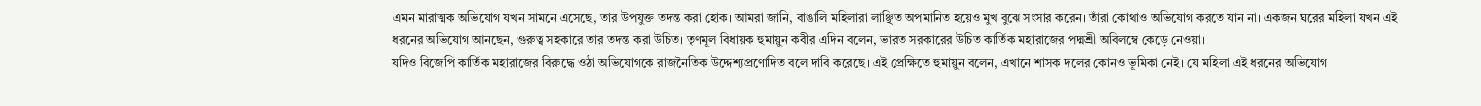এমন মারাত্মক অভিযোগ যখন সামনে এসেছে, তার উপযুক্ত তদন্ত করা হোক। আমরা জানি, বাঙালি মহিলারা লাঞ্ছিত অপমানিত হয়েও মুখ বুঝে সংসার করেন। তাঁরা কোথাও অভিযোগ করতে যান না। একজন ঘরের মহিলা যখন এই ধরনের অভিযোগ আনছেন, গুরুত্ব সহকারে তার তদন্ত করা উচিত। তৃণমূল বিধায়ক হুমায়ুন কবীর এদিন বলেন, ভারত সরকারের উচিত কার্তিক মহারাজের পদ্মশ্রী অবিলম্বে কেড়ে নেওয়া।
যদিও বিজেপি কার্তিক মহারাজের বিরুদ্ধে ওঠা অভিযোগকে রাজনৈতিক উদ্দেশ্যপ্রণোদিত বলে দাবি করেছে। এই প্রেক্ষিতে হুমায়ুন বলেন, এখানে শাসক দলের কোনও ভূমিকা নেই। যে মহিলা এই ধরনের অভিযোগ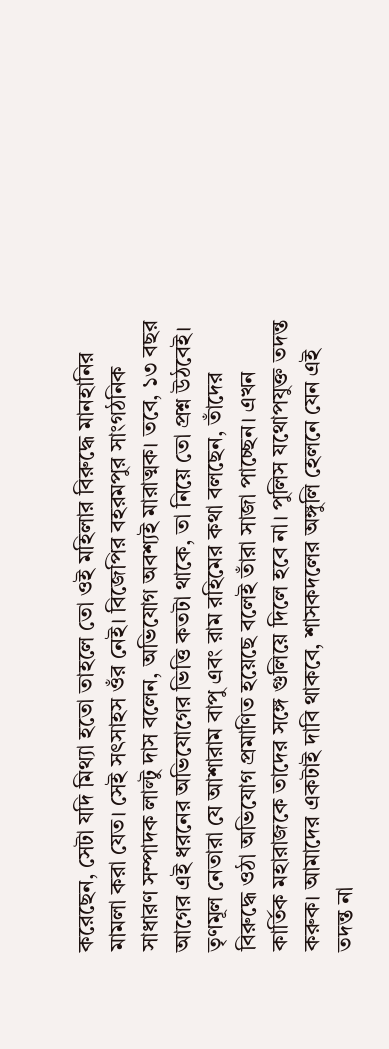করেছেন, সেটা যদি মিথ্যা হতো তাহলে তো ওই মহিলার বিরুদ্ধে মানহানির মামলা করা যেত। সেই সৎসাহস ওঁর নেই। বিজেপির বহরমপুর সাংগঠনিক সাধারণ সম্পাদক লাল্টু দাস বলেন, অভিযোগ অবশ্যই মারাত্মক। তবে, ১৩ বছর আগের এই ধরনের অভিযোগের ভিত্তি কতটা থাকে, তা নিয়ে তো প্রশ্ন উঠবেই। তৃণমূল নেতারা যে আশারাম বাপু এবং রাম রহিমের কথা বলছেন, তাঁদের বিরুদ্ধে ওঠা অভিযোগ প্রমাণিত হয়েছে বলেই তাঁরা সাজা পাচ্ছেন। এখন কার্তিক মহারাজকে তাদের সঙ্গে গুলিয়ে দিলে হবে না। পুলিস যথোপযুক্ত তদন্ত করুক। আমাদের একটাই দাবি থাকবে, শাসকদলের অঙ্গুলি হেলনে যেন এই তদন্ত না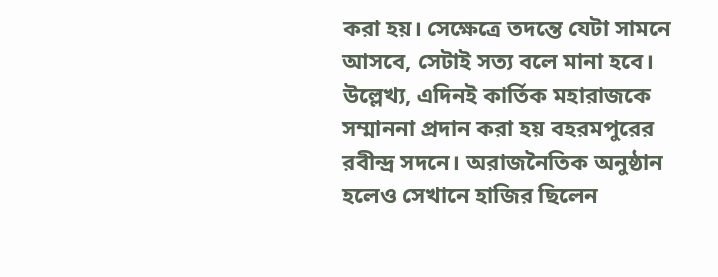করা হয়। সেক্ষেত্রে তদন্তে যেটা সামনে আসবে, সেটাই সত্য বলে মানা হবে। উল্লেখ্য, এদিনই কার্তিক মহারাজকে সম্মাননা প্রদান করা হয় বহরমপুরের রবীন্দ্র সদনে। অরাজনৈতিক অনুষ্ঠান হলেও সেখানে হাজির ছিলেন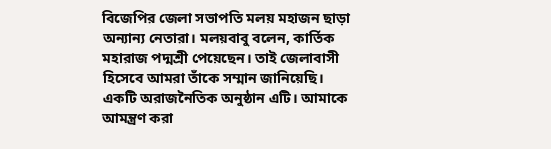বিজেপির জেলা সভাপতি মলয় মহাজন ছাড়া অন্যান্য নেতারা। মলয়বাবু বলেন, কার্তিক মহারাজ পদ্মশ্রী পেয়েছেন। তাই জেলাবাসী হিসেবে আমরা তাঁকে সম্মান জানিয়েছি। একটি অরাজনৈতিক অনুষ্ঠান এটি। আমাকে আমন্ত্রণ করা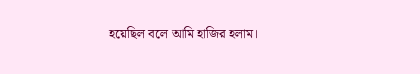হয়েছিল বলে আমি হাজির হলাম।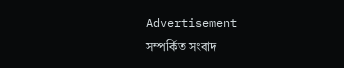Advertisement
সম্পর্কিত সংবাদ